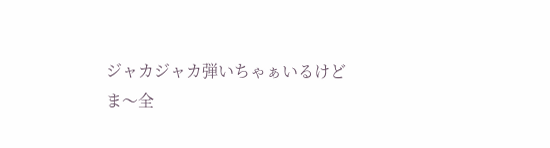ジャカジャカ弾いちゃぁいるけど
ま〜全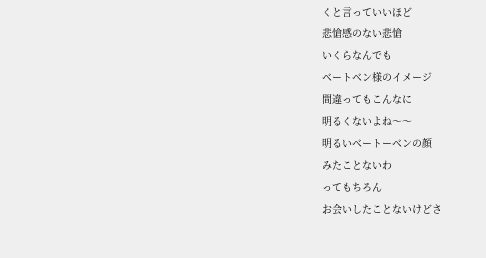くと言っていいほど
悲愴感のない悲愴
いくらなんでも
ベートベン様のイメージ
間違ってもこんなに
明るくないよね〜〜
明るいベートーベンの顔
みたことないわ
ってもちろん
お会いしたことないけどさ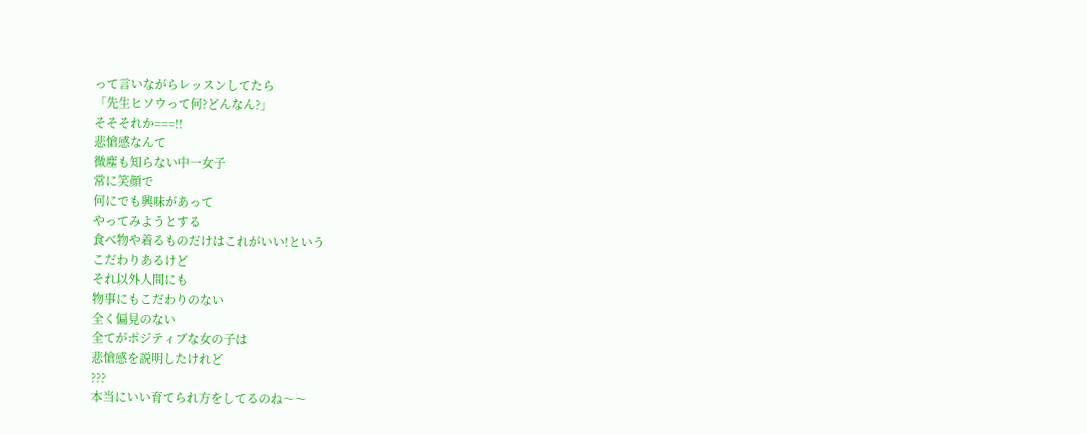って言いながらレッスンしてたら
「先生ヒソウって何?どんなん?」
そそそれか===!!
悲愴感なんて
微塵も知らない中一女子
常に笑顔で
何にでも興味があって
やってみようとする
食べ物や着るものだけはこれがいい!という
こだわりあるけど
それ以外人間にも
物事にもこだわりのない
全く偏見のない
全てがポジティブな女の子は
悲愴感を説明したけれど
???
本当にいい育てられ方をしてるのね〜〜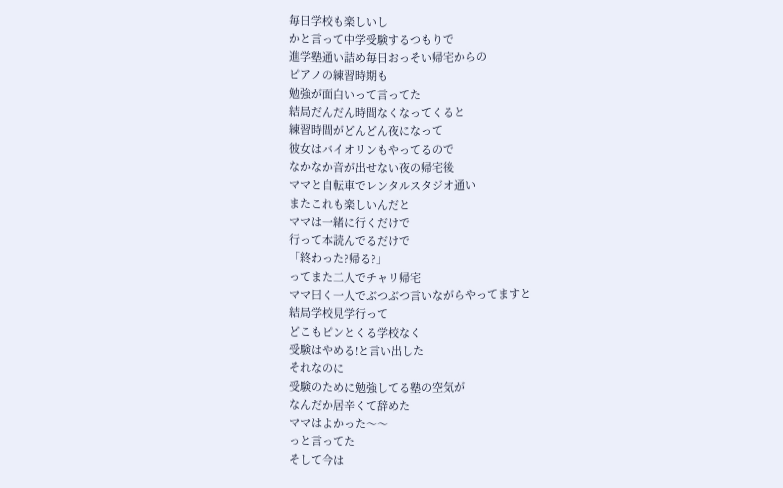毎日学校も楽しいし
かと言って中学受験するつもりで
進学塾通い詰め毎日おっそい帰宅からの
ピアノの練習時期も
勉強が面白いって言ってた
結局だんだん時間なくなってくると
練習時間がどんどん夜になって
彼女はバイオリンもやってるので
なかなか音が出せない夜の帰宅後
ママと自転車でレンタルスタジオ通い
またこれも楽しいんだと
ママは一緒に行くだけで
行って本読んでるだけで
「終わった?帰る?」
ってまた二人でチャリ帰宅
ママ曰く一人でぶつぶつ言いながらやってますと
結局学校見学行って
どこもピンとくる学校なく
受験はやめる!と言い出した
それなのに
受験のために勉強してる塾の空気が
なんだか居辛くて辞めた
ママはよかった〜〜
っと言ってた
そして今は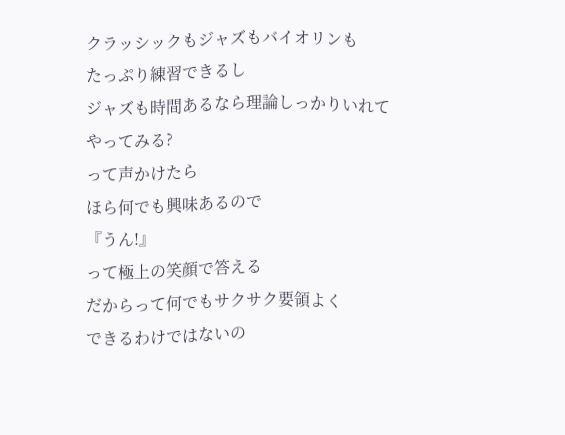クラッシックもジャズもバイオリンも
たっぷり練習できるし
ジャズも時間あるなら理論しっかりいれて
やってみる?
って声かけたら
ほら何でも興味あるので
『うん!』
って極上の笑顔で答える
だからって何でもサクサク要領よく
できるわけではないの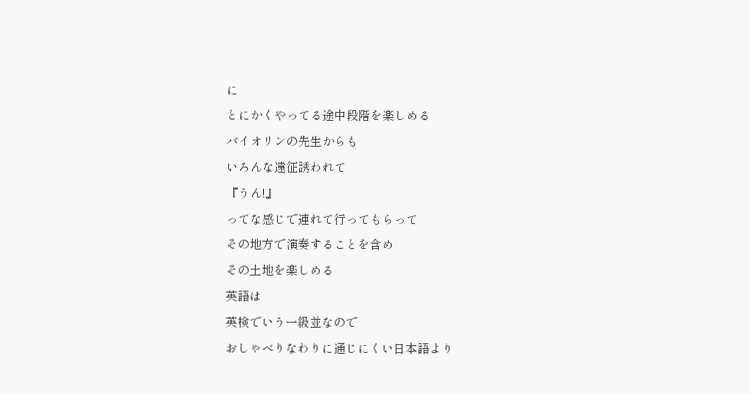に
とにかくやってる途中段階を楽しめる
バイオリンの先生からも
いろんな遠征誘われて
『うん!』
ってな感じで連れて行ってもらって
その地方で演奏することを含め
その土地を楽しめる
英語は
英検でいう一級並なので
おしゃべりなわりに通じにくい日本語より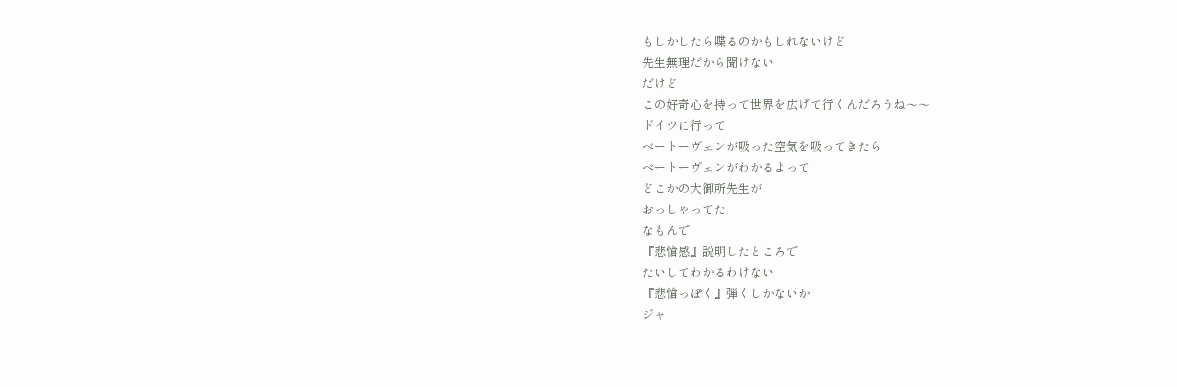もしかしたら喋るのかもしれないけど
先生無理だから聞けない
だけど
この好奇心を持って世界を広げて行くんだろうね〜〜
ドイツに行って
ベートーヴェンが吸った空気を吸ってきたら
ベートーヴェンがわかるよって
どこかの大御所先生が
おっしゃってた
なもんで
『悲愴感』説明したところで
たいしてわかるわけない
『悲愴っぽく』弾くしかないか
ジャ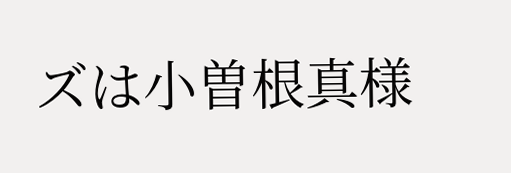ズは小曽根真様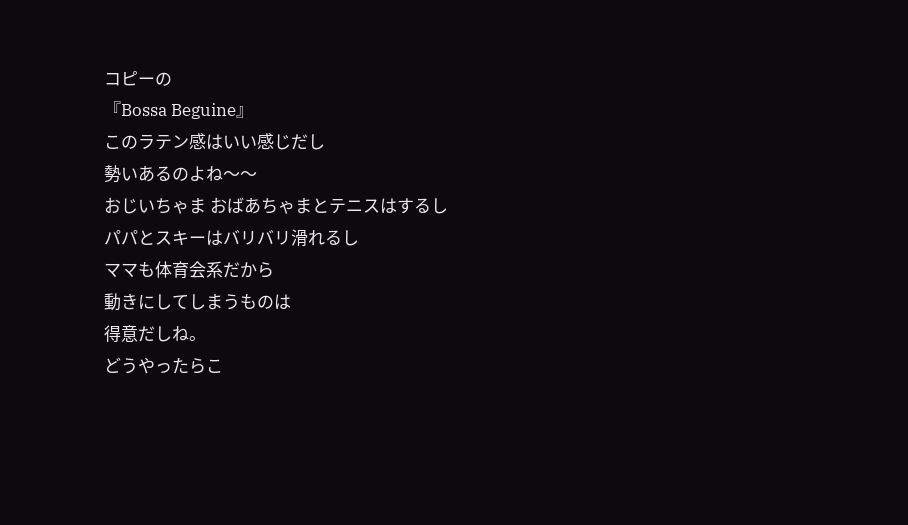コピーの
『Bossa Beguine』
このラテン感はいい感じだし
勢いあるのよね〜〜
おじいちゃま おばあちゃまとテニスはするし
パパとスキーはバリバリ滑れるし
ママも体育会系だから
動きにしてしまうものは
得意だしね。
どうやったらこ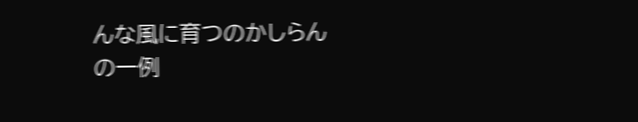んな風に育つのかしらん
の一例